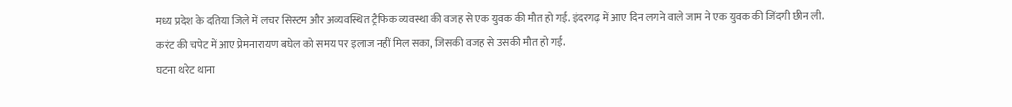मध्य प्रदेश के दतिया जिले में लचर सिस्टम और अव्यवस्थित ट्रैफिक व्यवस्था की वजह से एक युवक की मौत हो गई. इंदरगढ़ में आए दिन लगने वाले जाम ने एक युवक की जिंदगी छीन ली. करंट की चपेट में आए प्रेमनारायण बघेल को समय पर इलाज नहीं मिल सका, जिसकी वजह से उसकी मौत हो गई.
घटना थरेट थाना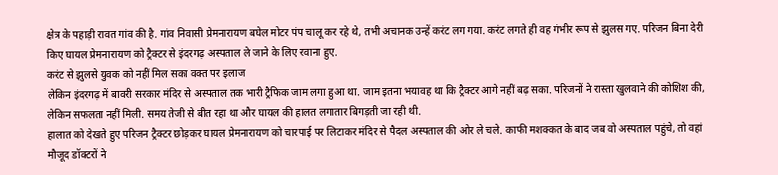क्षेत्र के पहाड़ी रावत गांव की है. गांव निवासी प्रेमनारायण बघेल मोटर पंप चालू कर रहे थे, तभी अचानक उन्हें करंट लग गया. करंट लगते ही वह गंभीर रूप से झुलस गए. परिजन बिना देरी किए घायल प्रेमनारायण को ट्रैक्टर से इंदरगढ़ अस्पताल ले जाने के लिए रवाना हुए.
करंट से झुलसे युवक को नहीं मिल सका वक्त पर इलाज
लेकिन इंदरगढ़ में बावरी सरकार मंदिर से अस्पताल तक भारी ट्रैफिक जाम लगा हुआ था. जाम इतना भयावह था कि ट्रैक्टर आगे नहीं बढ़ सका. परिजनों ने रास्ता खुलवाने की कोशिश की, लेकिन सफलता नहीं मिली. समय तेजी से बीत रहा था और घायल की हालत लगातार बिगड़ती जा रही थी.
हालात को देखते हुए परिजन ट्रैक्टर छोड़कर घायल प्रेमनारायण को चारपाई पर लिटाकर मंदिर से पैदल अस्पताल की ओर ले चले. काफी मशक्कत के बाद जब वो अस्पताल पहुंचे, तो वहां मौजूद डॉक्टरों ने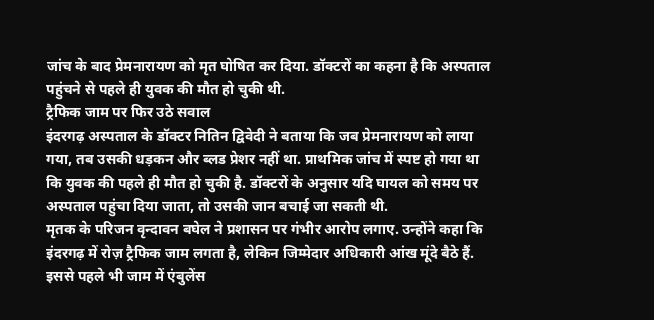जांच के बाद प्रेमनारायण को मृत घोषित कर दिया. डॉक्टरों का कहना है कि अस्पताल पहुंचने से पहले ही युवक की मौत हो चुकी थी.
ट्रैफिक जाम पर फिर उठे सवाल
इंदरगढ़ अस्पताल के डॉक्टर नितिन द्विवेदी ने बताया कि जब प्रेमनारायण को लाया गया, तब उसकी धड़कन और ब्लड प्रेशर नहीं था. प्राथमिक जांच में स्पष्ट हो गया था कि युवक की पहले ही मौत हो चुकी है. डॉक्टरों के अनुसार यदि घायल को समय पर अस्पताल पहुंचा दिया जाता, तो उसकी जान बचाई जा सकती थी.
मृतक के परिजन वृन्दावन बघेल ने प्रशासन पर गंभीर आरोप लगाए. उन्होंने कहा कि इंदरगढ़ में रोज़ ट्रैफिक जाम लगता है, लेकिन जिम्मेदार अधिकारी आंख मूंदे बैठे हैं. इससे पहले भी जाम में एंबुलेंस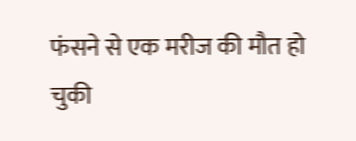फंसने से एक मरीज की मौत हो चुकी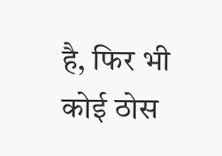है, फिर भी कोई ठोस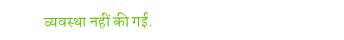व्यवस्था नहीं की गई.